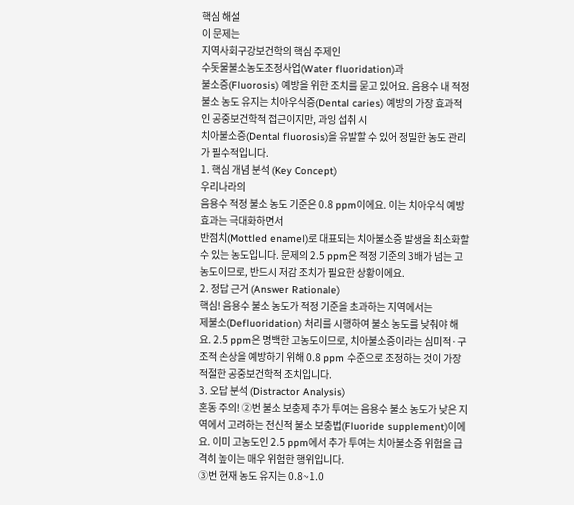핵심 해설
이 문제는
지역사회구강보건학의 핵심 주제인
수돗물불소농도조정사업(Water fluoridation)과
불소증(Fluorosis) 예방을 위한 조치를 묻고 있어요. 음용수 내 적정 불소 농도 유지는 치아우식증(Dental caries) 예방의 가장 효과적인 공중보건학적 접근이지만, 과잉 섭취 시
치아불소증(Dental fluorosis)을 유발할 수 있어 정밀한 농도 관리가 필수적입니다.
1. 핵심 개념 분석 (Key Concept)
우리나라의
음용수 적정 불소 농도 기준은 0.8 ppm이에요. 이는 치아우식 예방 효과는 극대화하면서
반점치(Mottled enamel)로 대표되는 치아불소증 발생을 최소화할 수 있는 농도입니다. 문제의 2.5 ppm은 적정 기준의 3배가 넘는 고농도이므로, 반드시 저감 조치가 필요한 상황이에요.
2. 정답 근거 (Answer Rationale)
핵심! 음용수 불소 농도가 적정 기준을 초과하는 지역에서는
제불소(Defluoridation) 처리를 시행하여 불소 농도를 낮춰야 해요. 2.5 ppm은 명백한 고농도이므로, 치아불소증이라는 심미적·구조적 손상을 예방하기 위해 0.8 ppm 수준으로 조정하는 것이 가장 적절한 공중보건학적 조치입니다.
3. 오답 분석 (Distractor Analysis)
혼동 주의! ②번 불소 보충제 추가 투여는 음용수 불소 농도가 낮은 지역에서 고려하는 전신적 불소 보충법(Fluoride supplement)이에요. 이미 고농도인 2.5 ppm에서 추가 투여는 치아불소증 위험을 급격히 높이는 매우 위험한 행위입니다.
③번 현재 농도 유지는 0.8~1.0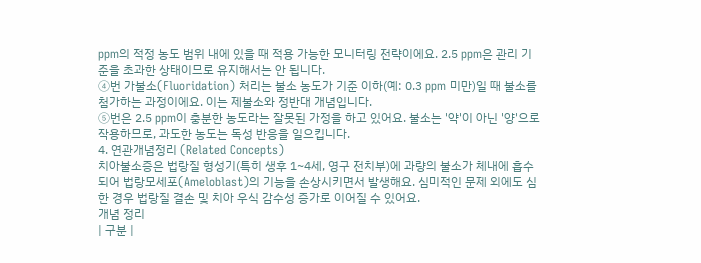ppm의 적정 농도 범위 내에 있을 때 적용 가능한 모니터링 전략이에요. 2.5 ppm은 관리 기준을 초과한 상태이므로 유지해서는 안 됩니다.
④번 가불소(Fluoridation) 처리는 불소 농도가 기준 이하(예: 0.3 ppm 미만)일 때 불소를 첨가하는 과정이에요. 이는 제불소와 정반대 개념입니다.
⑤번은 2.5 ppm이 충분한 농도라는 잘못된 가정을 하고 있어요. 불소는 '약'이 아닌 '양'으로 작용하므로, 과도한 농도는 독성 반응을 일으킵니다.
4. 연관개념정리 (Related Concepts)
치아불소증은 법랑질 형성기(특히 생후 1~4세, 영구 전치부)에 과량의 불소가 체내에 흡수되어 법랑모세포(Ameloblast)의 기능을 손상시키면서 발생해요. 심미적인 문제 외에도 심한 경우 법랑질 결손 및 치아 우식 감수성 증가로 이어질 수 있어요.
개념 정리
| 구분 |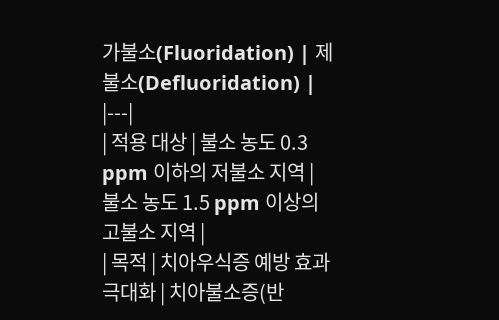가불소(Fluoridation) | 제불소(Defluoridation) |
|---|
| 적용 대상 | 불소 농도 0.3 ppm 이하의 저불소 지역 | 불소 농도 1.5 ppm 이상의 고불소 지역 |
| 목적 | 치아우식증 예방 효과 극대화 | 치아불소증(반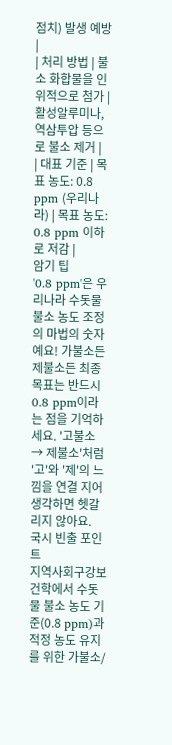점치) 발생 예방 |
| 처리 방법 | 불소 화합물을 인위적으로 첨가 | 활성알루미나, 역삼투압 등으로 불소 제거 |
| 대표 기준 | 목표 농도: 0.8 ppm (우리나라) | 목표 농도: 0.8 ppm 이하로 저감 |
암기 팁
'0.8 ppm'은 우리나라 수돗물 불소 농도 조정의 마법의 숫자예요! 가불소든 제불소든 최종 목표는 반드시 0.8 ppm이라는 점을 기억하세요. '고불소 → 제불소'처럼 '고'와 '제'의 느낌을 연결 지어 생각하면 헷갈리지 않아요.
국시 빈출 포인트
지역사회구강보건학에서 수돗물 불소 농도 기준(0.8 ppm)과 적정 농도 유지를 위한 가불소/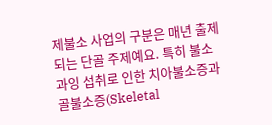제불소 사업의 구분은 매년 출제되는 단골 주제예요. 특히 불소 과잉 섭취로 인한 치아불소증과 골불소증(Skeletal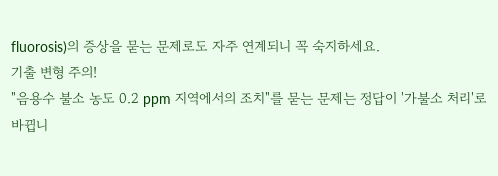fluorosis)의 증상을 묻는 문제로도 자주 연계되니 꼭 숙지하세요.
기출 변형 주의!
"음용수 불소 농도 0.2 ppm 지역에서의 조치"를 묻는 문제는 정답이 '가불소 처리'로 바뀝니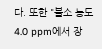다. 또한 "불소 농도 4.0 ppm에서 장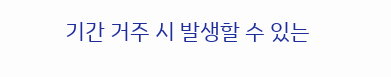기간 거주 시 발생할 수 있는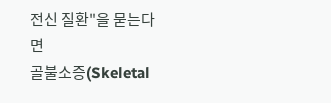전신 질환"을 묻는다면
골불소증(Skeletal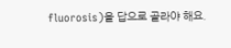fluorosis)을 답으로 골라야 해요.